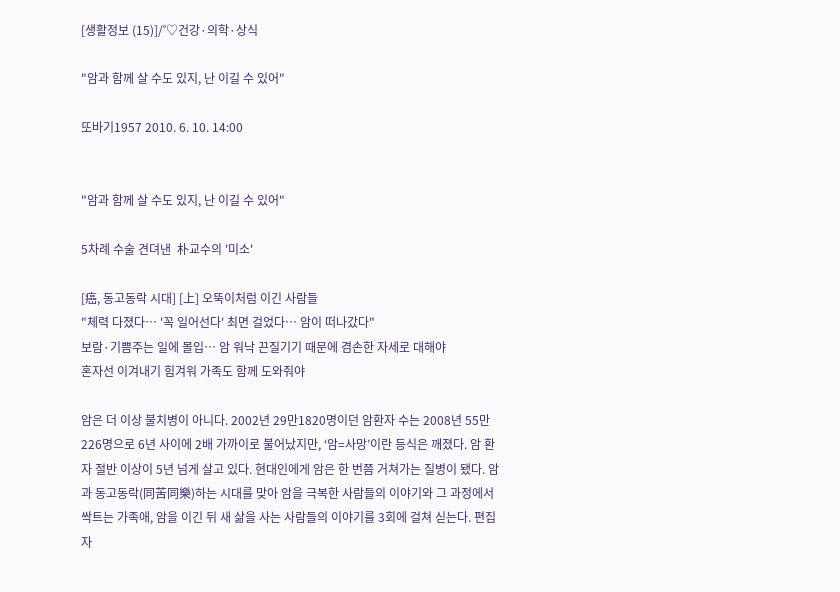[생활정보 (15)]/˚♡건강·의학·상식

"암과 함께 살 수도 있지, 난 이길 수 있어"

또바기1957 2010. 6. 10. 14:00


"암과 함께 살 수도 있지, 난 이길 수 있어"

5차례 수술 견뎌낸  朴교수의 '미소'

[癌, 동고동락 시대] [上] 오뚝이처럼 이긴 사람들
"체력 다졌다… '꼭 일어선다' 최면 걸었다… 암이 떠나갔다"
보람·기쁨주는 일에 몰입… 암 워낙 끈질기기 때문에 겸손한 자세로 대해야
혼자선 이겨내기 힘겨워 가족도 함께 도와줘야

암은 더 이상 불치병이 아니다. 2002년 29만1820명이던 암환자 수는 2008년 55만 226명으로 6년 사이에 2배 가까이로 불어났지만, ‘암=사망’이란 등식은 깨졌다. 암 환자 절반 이상이 5년 넘게 살고 있다. 현대인에게 암은 한 번쯤 거쳐가는 질병이 됐다. 암과 동고동락(同苦同樂)하는 시대를 맞아 암을 극복한 사람들의 이야기와 그 과정에서 싹트는 가족애, 암을 이긴 뒤 새 삶을 사는 사람들의 이야기를 3회에 걸쳐 싣는다. 편집자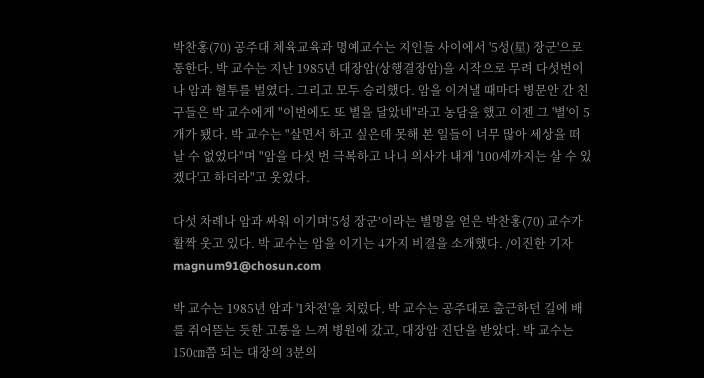박찬홍(70) 공주대 체육교육과 명예교수는 지인들 사이에서 '5성(星) 장군'으로 통한다. 박 교수는 지난 1985년 대장암(상행결장암)을 시작으로 무려 다섯번이나 암과 혈투를 벌였다. 그리고 모두 승리했다. 암을 이겨낼 때마다 병문안 간 친구들은 박 교수에게 "이번에도 또 별을 달았네"라고 농담을 했고 이젠 그 '별'이 5개가 됐다. 박 교수는 "살면서 하고 싶은데 못해 본 일들이 너무 많아 세상을 떠날 수 없었다"며 "암을 다섯 번 극복하고 나니 의사가 내게 '100세까지는 살 수 있겠다'고 하더라"고 웃었다.

다섯 차례나 암과 싸워 이기며‘5성 장군’이라는 별명을 얻은 박찬홍(70) 교수가 활짝 웃고 있다. 박 교수는 암을 이기는 4가지 비결을 소개했다. /이진한 기자 magnum91@chosun.com

박 교수는 1985년 암과 '1차전'을 치렀다. 박 교수는 공주대로 출근하던 길에 배를 쥐어뜯는 듯한 고통을 느껴 병원에 갔고, 대장암 진단을 받았다. 박 교수는 150㎝쯤 되는 대장의 3분의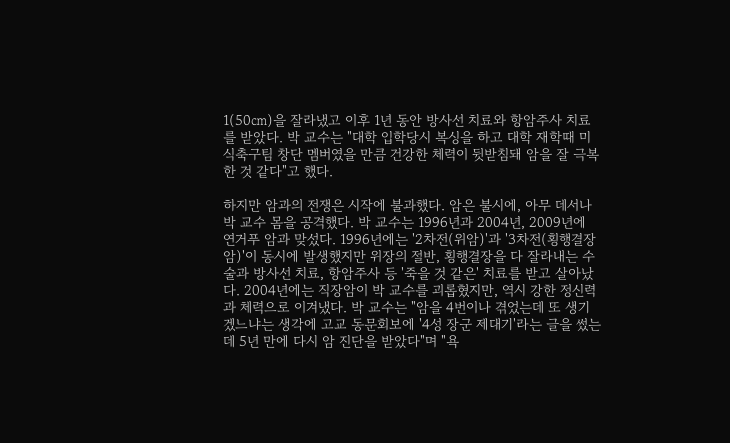1(50㎝)을 잘라냈고 이후 1년 동안 방사선 치료와 항암주사 치료를 받았다. 박 교수는 "대학 입학당시 복싱을 하고 대학 재학때 미식축구팀 창단 멤버였을 만큼 건강한 체력이 뒷받침돼 암을 잘 극복한 것 같다"고 했다.

하지만 암과의 전쟁은 시작에 불과했다. 암은 불시에, 아무 데서나 박 교수 몸을 공격했다. 박 교수는 1996년과 2004년, 2009년에 연거푸 암과 맞섰다. 1996년에는 '2차전(위암)'과 '3차전(횡행결장암)'이 동시에 발생했지만 위장의 절반, 횡행결장을 다 잘라내는 수술과 방사선 치료, 항암주사 등 '죽을 것 같은' 치료를 받고 살아났다. 2004년에는 직장암이 박 교수를 괴롭혔지만, 역시 강한 정신력과 체력으로 이겨냈다. 박 교수는 "암을 4번이나 겪었는데 또 생기겠느냐는 생각에 고교 동문회보에 '4성 장군 제대기'라는 글을 썼는데 5년 만에 다시 암 진단을 받았다"며 "욕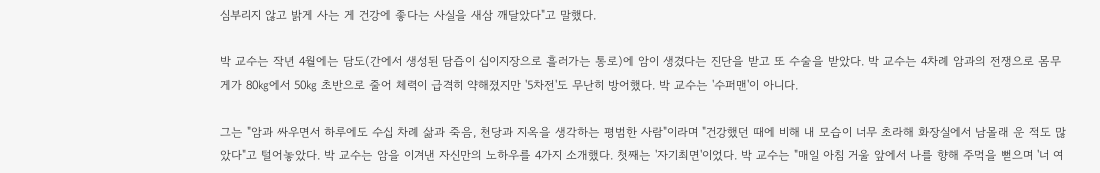심부리지 않고 밝게 사는 게 건강에 좋다는 사실을 새삼 깨달았다"고 말했다.

박 교수는 작년 4월에는 담도(간에서 생성된 담즙이 십이지장으로 흘러가는 통로)에 암이 생겼다는 진단을 받고 또 수술을 받았다. 박 교수는 4차례 암과의 전쟁으로 몸무게가 80㎏에서 50㎏ 초반으로 줄어 체력이 급격히 약해졌지만 '5차전'도 무난히 방어했다. 박 교수는 '수퍼맨'이 아니다.

그는 "암과 싸우면서 하루에도 수십 차례 삶과 죽음, 천당과 지옥을 생각하는 평범한 사람"이라며 "건강했던 때에 비해 내 모습이 너무 초라해 화장실에서 남몰래 운 적도 많았다"고 털어놓았다. 박 교수는 암을 이겨낸 자신만의 노하우를 4가지 소개했다. 첫째는 '자기최면'이었다. 박 교수는 "매일 아침 거울 앞에서 나를 향해 주먹을 뻗으며 '너 여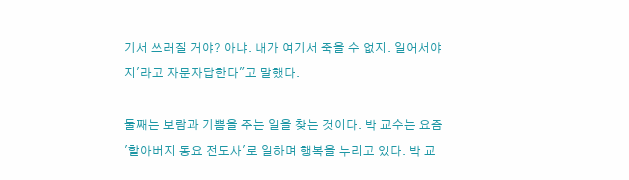기서 쓰러질 거야? 아냐. 내가 여기서 죽을 수 없지. 일어서야지'라고 자문자답한다"고 말했다.

둘째는 보람과 기쁨을 주는 일을 찾는 것이다. 박 교수는 요즘 '할아버지 동요 전도사'로 일하며 행복을 누리고 있다. 박 교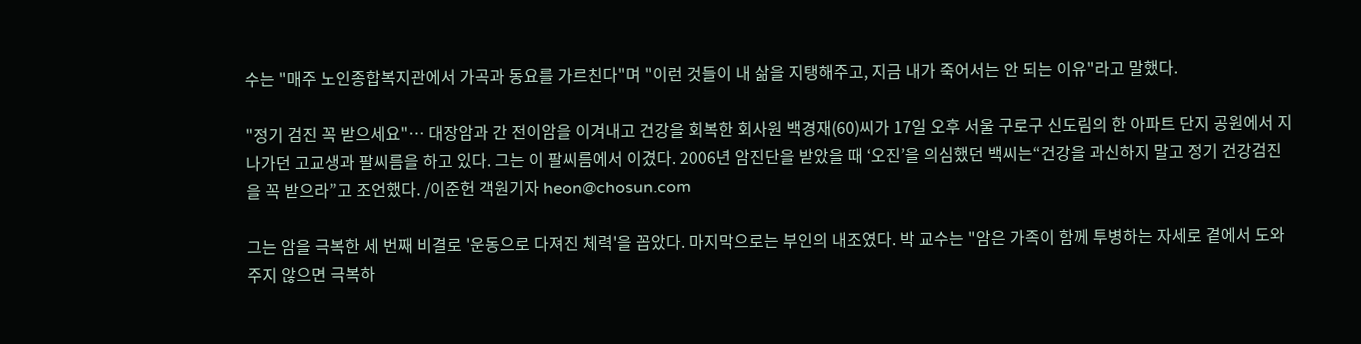수는 "매주 노인종합복지관에서 가곡과 동요를 가르친다"며 "이런 것들이 내 삶을 지탱해주고, 지금 내가 죽어서는 안 되는 이유"라고 말했다.

"정기 검진 꼭 받으세요"… 대장암과 간 전이암을 이겨내고 건강을 회복한 회사원 백경재(60)씨가 17일 오후 서울 구로구 신도림의 한 아파트 단지 공원에서 지나가던 고교생과 팔씨름을 하고 있다. 그는 이 팔씨름에서 이겼다. 2006년 암진단을 받았을 때 ‘오진’을 의심했던 백씨는“건강을 과신하지 말고 정기 건강검진을 꼭 받으라”고 조언했다. /이준헌 객원기자 heon@chosun.com

그는 암을 극복한 세 번째 비결로 '운동으로 다져진 체력'을 꼽았다. 마지막으로는 부인의 내조였다. 박 교수는 "암은 가족이 함께 투병하는 자세로 곁에서 도와주지 않으면 극복하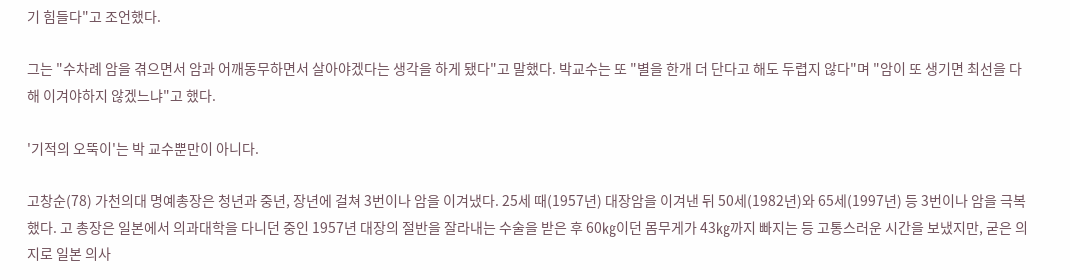기 힘들다"고 조언했다.

그는 "수차례 암을 겪으면서 암과 어깨동무하면서 살아야겠다는 생각을 하게 됐다"고 말했다. 박교수는 또 "별을 한개 더 단다고 해도 두렵지 않다"며 "암이 또 생기면 최선을 다해 이겨야하지 않겠느냐"고 했다.

'기적의 오뚝이'는 박 교수뿐만이 아니다.

고창순(78) 가천의대 명예총장은 청년과 중년, 장년에 걸쳐 3번이나 암을 이겨냈다. 25세 때(1957년) 대장암을 이겨낸 뒤 50세(1982년)와 65세(1997년) 등 3번이나 암을 극복했다. 고 총장은 일본에서 의과대학을 다니던 중인 1957년 대장의 절반을 잘라내는 수술을 받은 후 60㎏이던 몸무게가 43㎏까지 빠지는 등 고통스러운 시간을 보냈지만, 굳은 의지로 일본 의사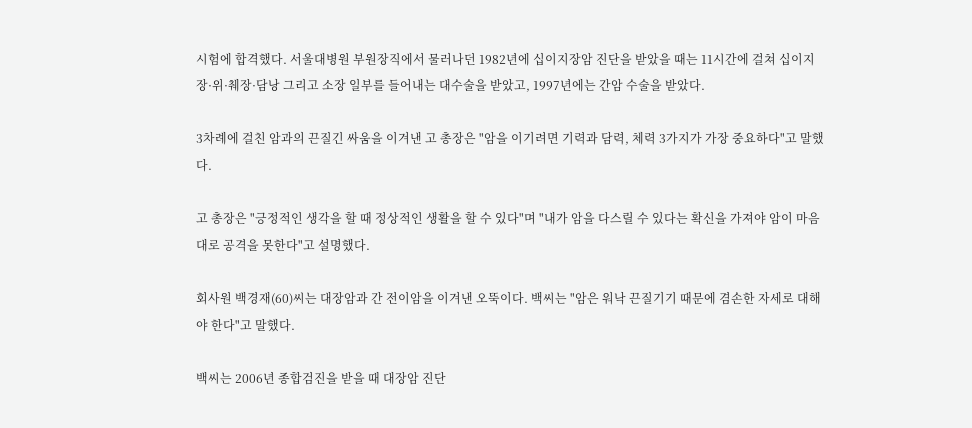시험에 합격했다. 서울대병원 부원장직에서 물러나던 1982년에 십이지장암 진단을 받았을 때는 11시간에 걸쳐 십이지장·위·췌장·담낭 그리고 소장 일부를 들어내는 대수술을 받았고, 1997년에는 간암 수술을 받았다.

3차례에 걸친 암과의 끈질긴 싸움을 이겨낸 고 총장은 "암을 이기려면 기력과 담력, 체력 3가지가 가장 중요하다"고 말했다.

고 총장은 "긍정적인 생각을 할 때 정상적인 생활을 할 수 있다"며 "내가 암을 다스릴 수 있다는 확신을 가져야 암이 마음대로 공격을 못한다"고 설명했다.

회사원 백경재(60)씨는 대장암과 간 전이암을 이겨낸 오뚝이다. 백씨는 "암은 워낙 끈질기기 때문에 겸손한 자세로 대해야 한다"고 말했다.

백씨는 2006년 종합검진을 받을 때 대장암 진단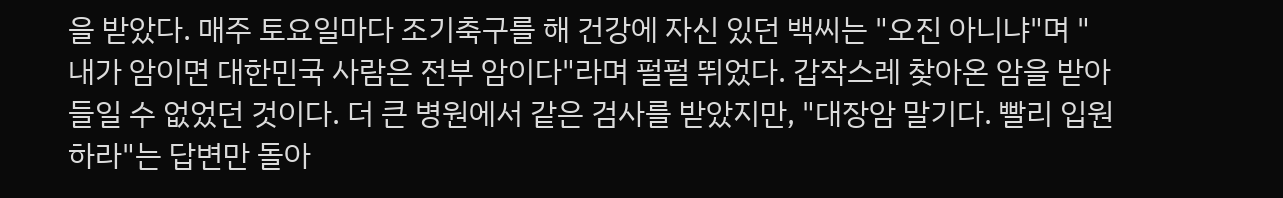을 받았다. 매주 토요일마다 조기축구를 해 건강에 자신 있던 백씨는 "오진 아니냐"며 "내가 암이면 대한민국 사람은 전부 암이다"라며 펄펄 뛰었다. 갑작스레 찾아온 암을 받아들일 수 없었던 것이다. 더 큰 병원에서 같은 검사를 받았지만, "대장암 말기다. 빨리 입원하라"는 답변만 돌아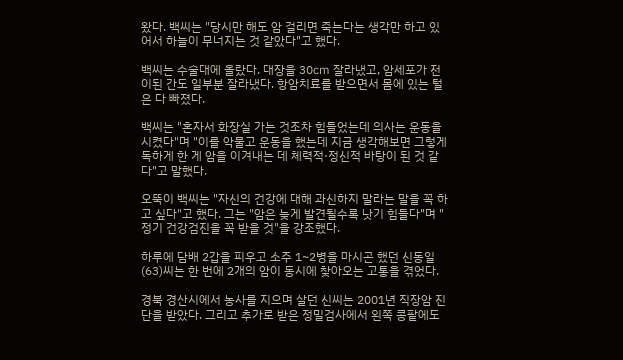왔다. 백씨는 "당시만 해도 암 걸리면 죽는다는 생각만 하고 있어서 하늘이 무너지는 것 같았다"고 했다.

백씨는 수술대에 올랐다. 대장을 30㎝ 잘라냈고, 암세포가 전이된 간도 일부분 잘라냈다. 항암치료를 받으면서 몸에 있는 털은 다 빠졌다.

백씨는 "혼자서 화장실 가는 것조차 힘들었는데 의사는 운동을 시켰다"며 "이를 악물고 운동을 했는데 지금 생각해보면 그렇게 독하게 한 게 암을 이겨내는 데 체력적·정신적 바탕이 된 것 같다"고 말했다.

오뚝이 백씨는 "자신의 건강에 대해 과신하지 말라는 말을 꼭 하고 싶다"고 했다. 그는 "암은 늦게 발견될수록 낫기 힘들다"며 "정기 건강검진을 꼭 받을 것"을 강조했다.

하루에 담배 2갑을 피우고 소주 1~2병을 마시곤 했던 신동일(63)씨는 한 번에 2개의 암이 동시에 찾아오는 고통을 겪었다.

경북 경산시에서 농사를 지으며 살던 신씨는 2001년 직장암 진단을 받았다. 그리고 추가로 받은 정밀검사에서 왼쪽 콩팥에도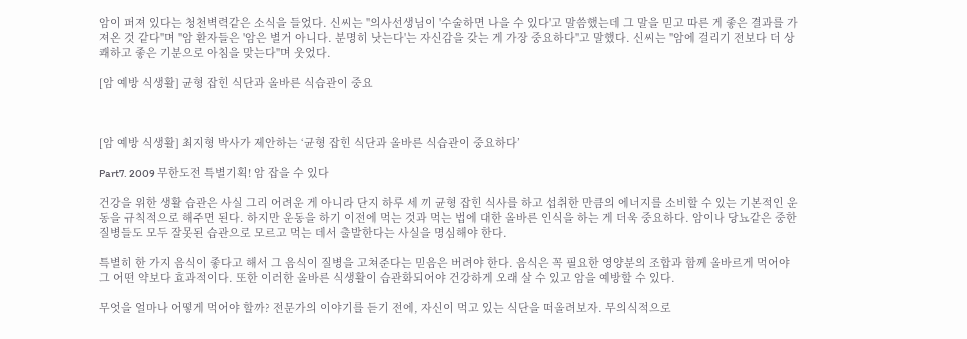암이 퍼져 있다는 청천벽력같은 소식을 들었다. 신씨는 "의사선생님이 '수술하면 나을 수 있다'고 말씀했는데 그 말을 믿고 따른 게 좋은 결과를 가져온 것 같다"며 "암 환자들은 '암은 별거 아니다. 분명히 낫는다'는 자신감을 갖는 게 가장 중요하다"고 말했다. 신씨는 "암에 걸리기 전보다 더 상쾌하고 좋은 기분으로 아침을 맞는다"며 웃었다.

[암 예방 식생활] 균형 잡힌 식단과 올바른 식습관이 중요



[암 예방 식생활] 최지형 박사가 제안하는 ‘균형 잡힌 식단과 올바른 식습관이 중요하다’

Part7. 2009 무한도전 특별기획! 암 잡을 수 있다

건강을 위한 생활 습관은 사실 그리 어려운 게 아니라 단지 하루 세 끼 균형 잡힌 식사를 하고 섭취한 만큼의 에너지를 소비할 수 있는 기본적인 운동을 규칙적으로 해주면 된다. 하지만 운동을 하기 이전에 먹는 것과 먹는 법에 대한 올바른 인식을 하는 게 더욱 중요하다. 암이나 당뇨같은 중한 질병들도 모두 잘못된 습관으로 모르고 먹는 데서 출발한다는 사실을 명심해야 한다.

특별히 한 가지 음식이 좋다고 해서 그 음식이 질병을 고쳐준다는 믿음은 버려야 한다. 음식은 꼭 필요한 영양분의 조합과 함께 올바르게 먹어야 그 어떤 약보다 효과적이다. 또한 이러한 올바른 식생활이 습관화되어야 건강하게 오래 살 수 있고 암을 예방할 수 있다.

무엇을 얼마나 어떻게 먹어야 할까? 전문가의 이야기를 듣기 전에, 자신이 먹고 있는 식단을 떠올려보자. 무의식적으로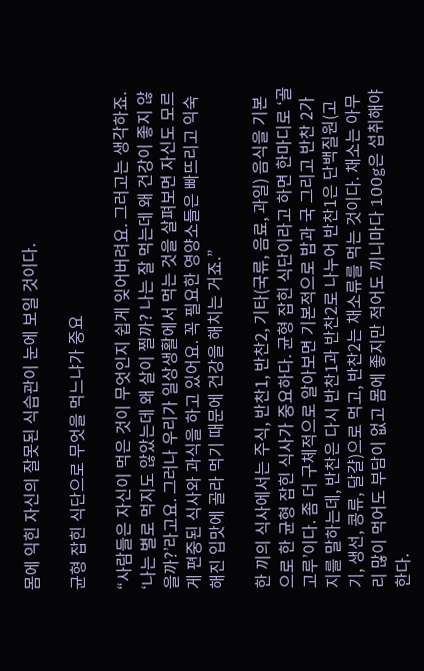몸에 익힌 자신의 잘못된 식습관이 눈에 보일 것이다.

균형 잡힌 식단으로 무엇을 먹느냐가 중요

“사람들은 자신이 먹은 것이 무엇인지 쉽게 잊어버려요. 그러고는 생각하죠. ‘나는 별로 먹지도 않았는데 왜 살이 찔까? 나는 잘 먹는데 왜 건강이 좋지 않을까?’라고요. 그러나 우리가 일상생활에서 먹는 것을 살펴보면 자신도 모르게 편중된 식사와 과식을 하고 있어요. 꼭 필요한 영양소들은 빠뜨리고 익숙해진 입맛에 골라 먹기 때문에 건강을 해치는 거죠.”

한 끼의 식사에서는 주식, 반찬1, 반찬2, 기타(국류, 음료, 과일) 음식을 기본으로 한 균형 잡힌 식사가 중요하다. 균형 잡힌 식단이라고 하면 한마디로 ‘골고루’이다. 좀 더 구체적으로 알아보면 기본적으로 밥과 국 그리고 반찬 2가지를 말하는데, 반찬은 다시 반찬1과 반찬2로 나누어 반찬1은 단백질원(고기, 생선, 콩류, 달걀)으로 먹고, 반찬2는 채소류를 먹는 것이다. 채소는 아무리 많이 먹어도 부담이 없고 몸에 좋지만 적어도 끼니마다 100g은 섭취해야 한다.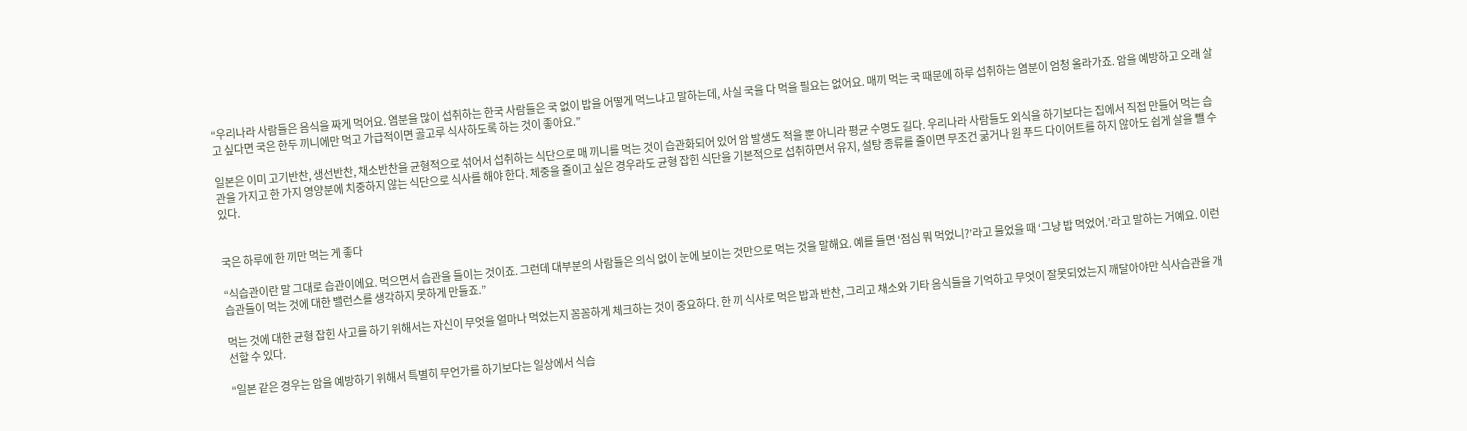“우리나라 사람들은 음식을 짜게 먹어요. 염분을 많이 섭취하는 한국 사람들은 국 없이 밥을 어떻게 먹느냐고 말하는데, 사실 국을 다 먹을 필요는 없어요. 매끼 먹는 국 때문에 하루 섭취하는 염분이 엄청 올라가죠. 암을 예방하고 오래 살고 싶다면 국은 한두 끼니에만 먹고 가급적이면 골고루 식사하도록 하는 것이 좋아요.”

일본은 이미 고기반찬, 생선반찬, 채소반찬을 균형적으로 섞어서 섭취하는 식단으로 매 끼니를 먹는 것이 습관화되어 있어 암 발생도 적을 뿐 아니라 평균 수명도 길다. 우리나라 사람들도 외식을 하기보다는 집에서 직접 만들어 먹는 습관을 가지고 한 가지 영양분에 치중하지 않는 식단으로 식사를 해야 한다. 체중을 줄이고 싶은 경우라도 균형 잡힌 식단을 기본적으로 섭취하면서 유지, 설탕 종류를 줄이면 무조건 굶거나 원 푸드 다이어트를 하지 않아도 쉽게 살을 뺄 수 있다.


국은 하루에 한 끼만 먹는 게 좋다

“식습관이란 말 그대로 습관이에요. 먹으면서 습관을 들이는 것이죠. 그런데 대부분의 사람들은 의식 없이 눈에 보이는 것만으로 먹는 것을 말해요. 예를 들면 ‘점심 뭐 먹었니?’라고 물었을 때 ‘그냥 밥 먹었어.’라고 말하는 거예요. 이런 습관들이 먹는 것에 대한 밸런스를 생각하지 못하게 만들죠.”

먹는 것에 대한 균형 잡힌 사고를 하기 위해서는 자신이 무엇을 얼마나 먹었는지 꼼꼼하게 체크하는 것이 중요하다. 한 끼 식사로 먹은 밥과 반찬, 그리고 채소와 기타 음식들을 기억하고 무엇이 잘못되었는지 깨달아야만 식사습관을 개선할 수 있다.

“일본 같은 경우는 암을 예방하기 위해서 특별히 무언가를 하기보다는 일상에서 식습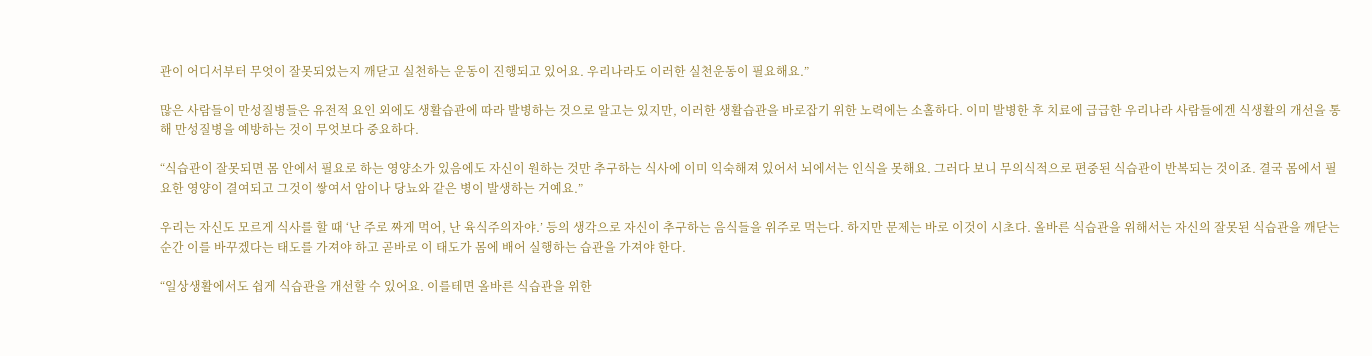관이 어디서부터 무엇이 잘못되었는지 깨닫고 실천하는 운동이 진행되고 있어요. 우리나라도 이러한 실천운동이 필요해요.”

많은 사람들이 만성질병들은 유전적 요인 외에도 생활습관에 따라 발병하는 것으로 알고는 있지만, 이러한 생활습관을 바로잡기 위한 노력에는 소홀하다. 이미 발병한 후 치료에 급급한 우리나라 사람들에겐 식생활의 개선을 통해 만성질병을 예방하는 것이 무엇보다 중요하다.

“식습관이 잘못되면 몸 안에서 필요로 하는 영양소가 있음에도 자신이 원하는 것만 추구하는 식사에 이미 익숙해져 있어서 뇌에서는 인식을 못해요. 그러다 보니 무의식적으로 편중된 식습관이 반복되는 것이죠. 결국 몸에서 필요한 영양이 결여되고 그것이 쌓여서 암이나 당뇨와 같은 병이 발생하는 거예요.”

우리는 자신도 모르게 식사를 할 때 ‘난 주로 짜게 먹어, 난 육식주의자야.’ 등의 생각으로 자신이 추구하는 음식들을 위주로 먹는다. 하지만 문제는 바로 이것이 시초다. 올바른 식습관을 위해서는 자신의 잘못된 식습관을 깨닫는 순간 이를 바꾸겠다는 태도를 가져야 하고 곧바로 이 태도가 몸에 배어 실행하는 습관을 가져야 한다.

“일상생활에서도 쉽게 식습관을 개선할 수 있어요. 이를테면 올바른 식습관을 위한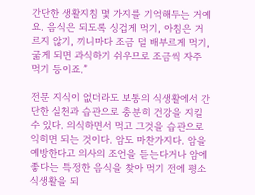간단한 생활지침 몇 가지를 기억해두는 거예요. 음식은 되도록 싱겁게 먹기, 아침은 거르지 않기, 끼니마다 조금 덜 배부르게 먹기, 굶게 되면 과식하기 쉬우므로 조금씩 자주 먹기 등이죠.”

전문 지식이 없더라도 보통의 식생활에서 간단한 실천과 습관으로 충분히 건강을 지킬 수 있다. 의식하면서 먹고 그것을 습관으로 익히면 되는 것이다. 암도 마찬가지다. 암을 예방한다고 의사의 조언을 듣는다거나 암에 좋다는 특정한 음식을 찾아 먹기 전에 평소 식생활을 되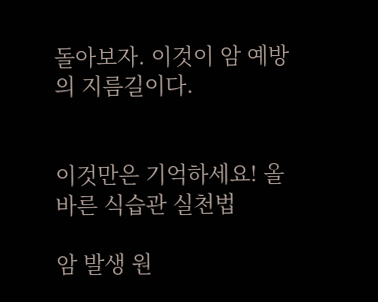돌아보자. 이것이 암 예방의 지름길이다.


이것만은 기억하세요! 올바른 식습관 실천법

암 발생 원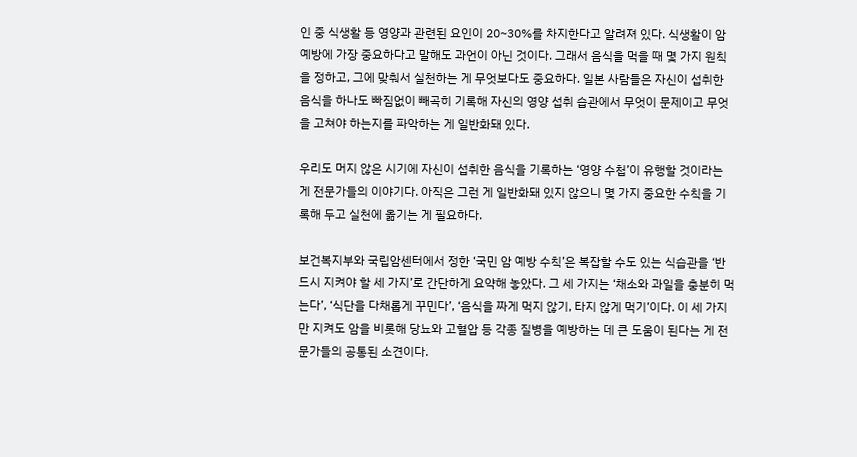인 중 식생활 등 영양과 관련된 요인이 20~30%를 차지한다고 알려져 있다. 식생활이 암 예방에 가장 중요하다고 말해도 과언이 아닌 것이다. 그래서 음식을 먹을 때 몇 가지 원칙을 정하고, 그에 맞춰서 실천하는 게 무엇보다도 중요하다. 일본 사람들은 자신이 섭취한 음식을 하나도 빠짐없이 빼곡히 기록해 자신의 영양 섭취 습관에서 무엇이 문제이고 무엇을 고쳐야 하는지를 파악하는 게 일반화돼 있다.

우리도 머지 않은 시기에 자신이 섭취한 음식을 기록하는 ‘영양 수첩’이 유행할 것이라는 게 전문가들의 이야기다. 아직은 그런 게 일반화돼 있지 않으니 몇 가지 중요한 수칙을 기록해 두고 실천에 옮기는 게 필요하다.

보건복지부와 국립암센터에서 정한 ‘국민 암 예방 수칙’은 복잡할 수도 있는 식습관을 ‘반드시 지켜야 할 세 가지’로 간단하게 요약해 놓았다. 그 세 가지는 ‘채소와 과일을 충분히 먹는다’, ‘식단을 다채롭게 꾸민다’, ‘음식을 짜게 먹지 않기, 타지 않게 먹기’이다. 이 세 가지만 지켜도 암을 비롯해 당뇨와 고혈압 등 각종 질병을 예방하는 데 큰 도움이 된다는 게 전문가들의 공통된 소견이다.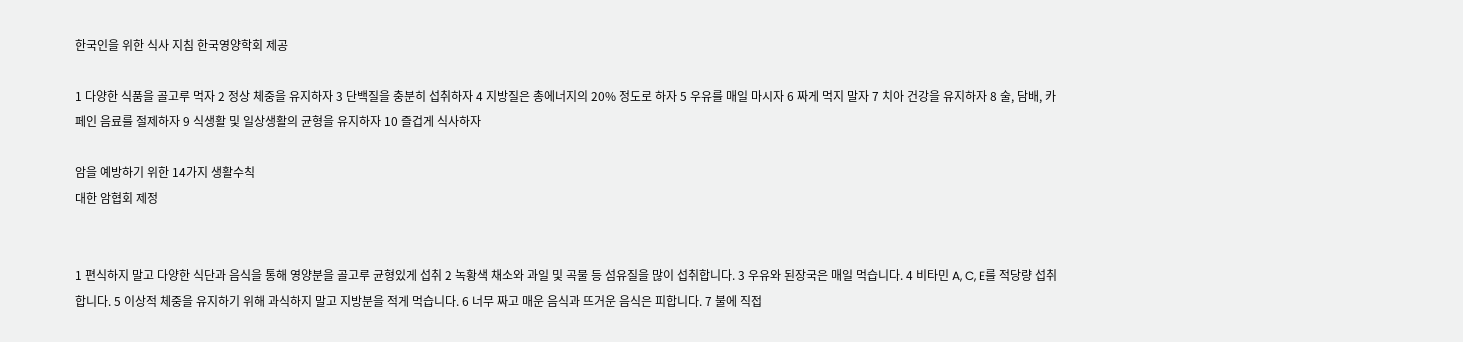한국인을 위한 식사 지침 한국영양학회 제공

1 다양한 식품을 골고루 먹자 2 정상 체중을 유지하자 3 단백질을 충분히 섭취하자 4 지방질은 총에너지의 20% 정도로 하자 5 우유를 매일 마시자 6 짜게 먹지 말자 7 치아 건강을 유지하자 8 술, 담배, 카페인 음료를 절제하자 9 식생활 및 일상생활의 균형을 유지하자 10 즐겁게 식사하자

암을 예방하기 위한 14가지 생활수칙
대한 암협회 제정


1 편식하지 말고 다양한 식단과 음식을 통해 영양분을 골고루 균형있게 섭취 2 녹황색 채소와 과일 및 곡물 등 섬유질을 많이 섭취합니다. 3 우유와 된장국은 매일 먹습니다. 4 비타민 A, C, E를 적당량 섭취합니다. 5 이상적 체중을 유지하기 위해 과식하지 말고 지방분을 적게 먹습니다. 6 너무 짜고 매운 음식과 뜨거운 음식은 피합니다. 7 불에 직접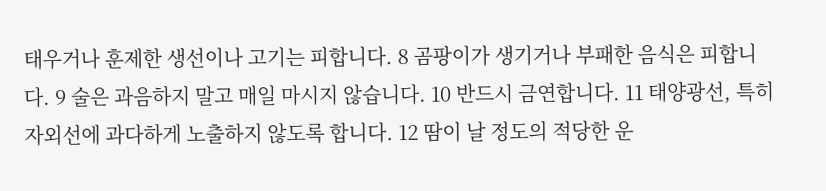태우거나 훈제한 생선이나 고기는 피합니다. 8 곰팡이가 생기거나 부패한 음식은 피합니다. 9 술은 과음하지 말고 매일 마시지 않습니다. 10 반드시 금연합니다. 11 태양광선, 특히 자외선에 과다하게 노출하지 않도록 합니다. 12 땀이 날 정도의 적당한 운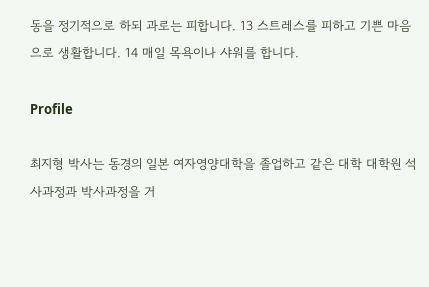동을 정기적으로 하되 과로는 피합니다. 13 스트레스를 피하고 기쁜 마음으로 생활합니다. 14 매일 목욕이나 샤워를 합니다.

Profile

최지형 박사는 동경의 일본 여자영양대학을 졸업하고 같은 대학 대학원 석사과정과 박사과정을 거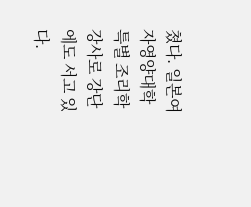쳤다. 일본여자영양대학 특별 조리학 강사로 강단에도 서고 있다.